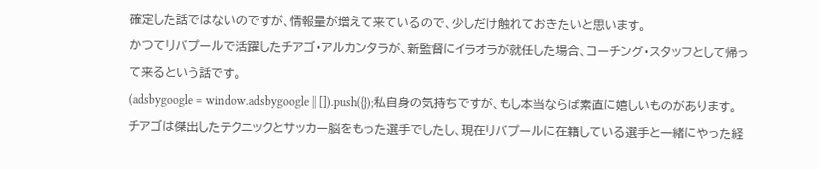確定した話ではないのですが、情報量が増えて来ているので、少しだけ触れておきたいと思います。
かつてリバプールで活躍したチアゴ・アルカンタラが、新監督にイラオラが就任した場合、コーチング・スタッフとして帰って来るという話です。
(adsbygoogle = window.adsbygoogle || []).push({});私自身の気持ちですが、もし本当ならば素直に嬉しいものがあります。
チアゴは傑出したテクニックとサッカー脳をもった選手でしたし、現在リバプールに在籍している選手と一緒にやった経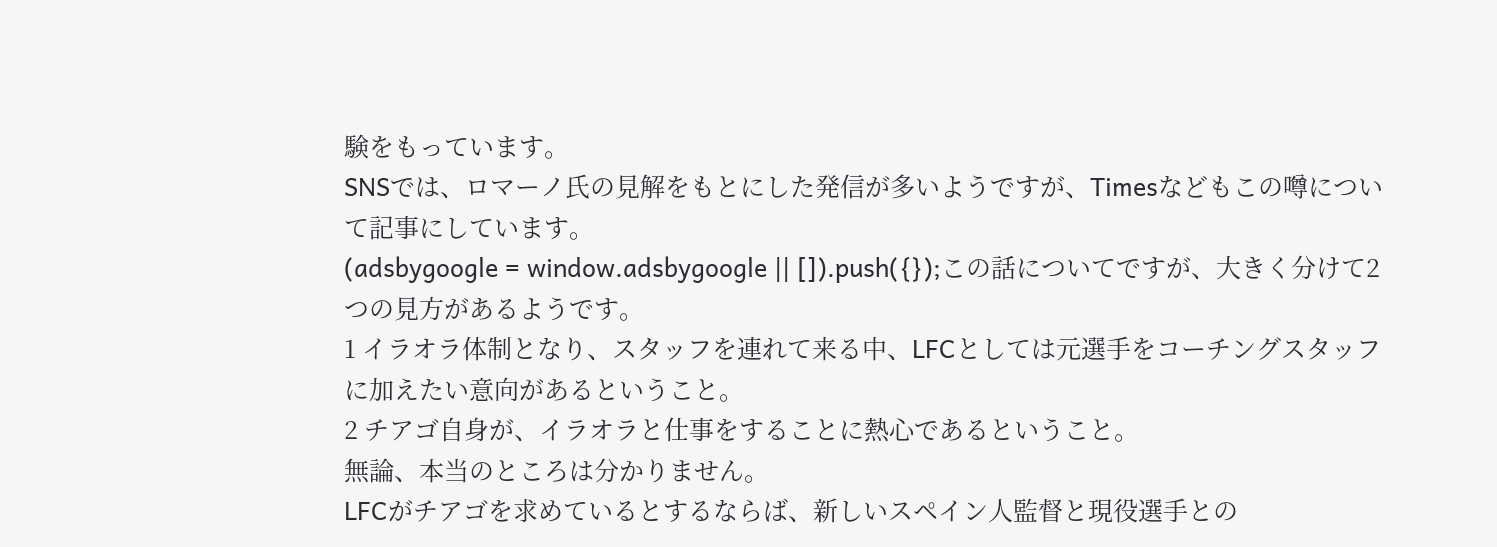験をもっています。
SNSでは、ロマーノ氏の見解をもとにした発信が多いようですが、Timesなどもこの噂について記事にしています。
(adsbygoogle = window.adsbygoogle || []).push({});この話についてですが、大きく分けて2つの見方があるようです。
1 イラオラ体制となり、スタッフを連れて来る中、LFCとしては元選手をコーチングスタッフに加えたい意向があるということ。
2 チアゴ自身が、イラオラと仕事をすることに熱心であるということ。
無論、本当のところは分かりません。
LFCがチアゴを求めているとするならば、新しいスペイン人監督と現役選手との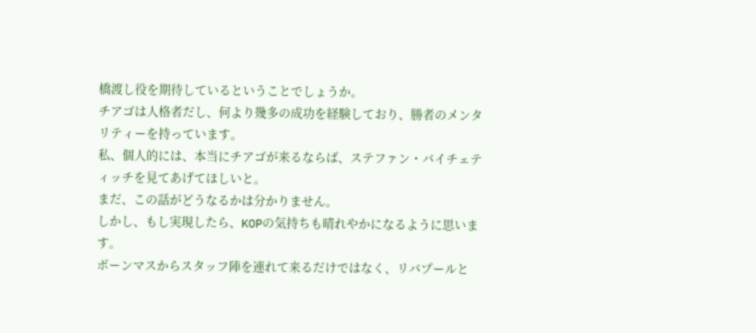橋渡し役を期待しているということでしょうか。
チアゴは人格者だし、何より幾多の成功を経験しており、勝者のメンタリティーを持っています。
私、個人的には、本当にチアゴが来るならば、ステファン・バイチェティッチを見てあげてほしいと。
まだ、この話がどうなるかは分かりません。
しかし、もし実現したら、KOPの気持ちも晴れやかになるように思います。
ボーンマスからスタッフ陣を連れて来るだけではなく、リバプールと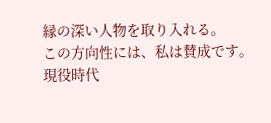縁の深い人物を取り入れる。
この方向性には、私は賛成です。
現役時代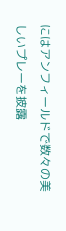にはアンフィールドで数々の美しいプレーを披露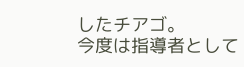したチアゴ。
今度は指導者として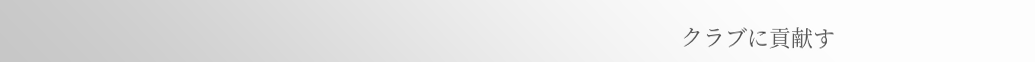クラブに貢献す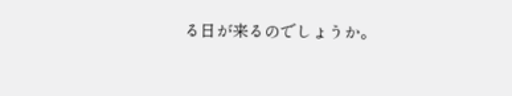る日が来るのでしょうか。